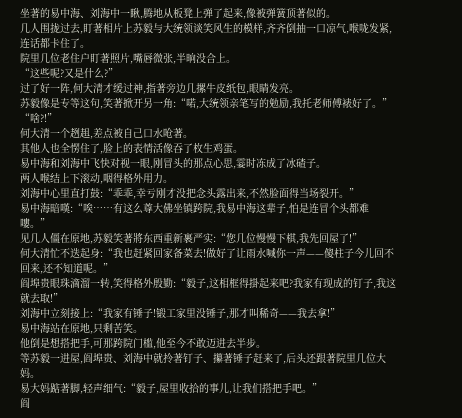坐著的易中海、刘海中一瞅,腾地从板凳上弹了起来,像被弹簧顶著似的。
几人围拢过去,盯著相片上苏毅与大统领谈笑风生的模样,齐齐倒抽一口凉气,喉咙发紧,连话都卡住了。
院里几位老住户盯著照片,嘴唇微张,半晌没合上。
“这些呢?又是什么?”
过了好一阵,何大清才缓过神,指著旁边几摞牛皮纸包,眼睛发亮。
苏毅像是专等这句,笑著掀开另一角:“喏,大统领亲笔写的勉励,我托老师傅裱好了。”
“啥?!”
何大清一个趔趄,差点被自己口水呛著。
其他人也全愣住了,脸上的表情活像吞了枚生鸡蛋。
易中海和刘海中飞快对视一眼,刚冒头的那点心思,霎时冻成了冰碴子。
两人喉结上下滚动,咽得格外用力。
刘海中心里直打鼓:“乖乖,幸亏刚才没把念头露出来,不然脸面得当场裂开。”
易中海暗嘆:“唉……有这么尊大佛坐镇跨院,我易中海这辈子,怕是连冒个头都难嘍。”
见几人僵在原地,苏毅笑著將东西重新裹严实:“您几位慢慢下棋,我先回屋了!”
何大清忙不迭起身:“我也赶紧回家备菜去!做好了让雨水喊你一声——傻柱子今儿回不回来,还不知道呢。”
阎埠贵眼珠滴溜一转,笑得格外殷勤:“毅子,这相框得掛起来吧?我家有现成的钉子,我这就去取!”
刘海中立刻接上:“我家有锤子!锻工家里没锤子,那才叫稀奇——我去拿!”
易中海站在原地,只剩苦笑。
他倒是想搭把手,可那跨院门槛,他至今不敢迈进去半步。
等苏毅一进屋,阎埠贵、刘海中就拎著钉子、攥著锤子赶来了,后头还跟著院里几位大妈。
易大妈踮著脚,轻声细气:“毅子,屋里收拾的事儿,让我们搭把手吧。”
阎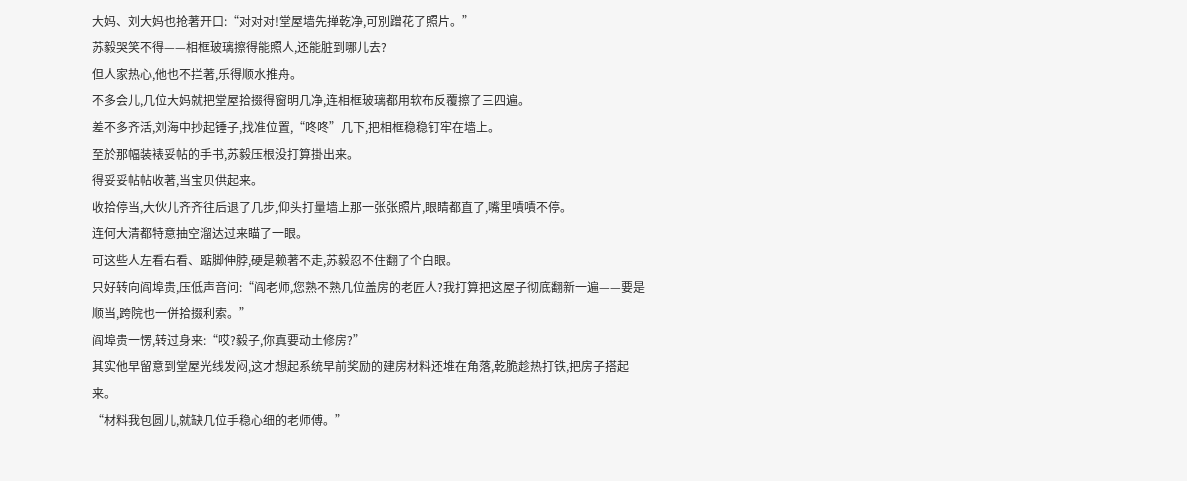大妈、刘大妈也抢著开口:“对对对!堂屋墙先掸乾净,可別蹭花了照片。”
苏毅哭笑不得——相框玻璃擦得能照人,还能脏到哪儿去?
但人家热心,他也不拦著,乐得顺水推舟。
不多会儿,几位大妈就把堂屋拾掇得窗明几净,连相框玻璃都用软布反覆擦了三四遍。
差不多齐活,刘海中抄起锤子,找准位置,“咚咚”几下,把相框稳稳钉牢在墙上。
至於那幅装裱妥帖的手书,苏毅压根没打算掛出来。
得妥妥帖帖收著,当宝贝供起来。
收拾停当,大伙儿齐齐往后退了几步,仰头打量墙上那一张张照片,眼睛都直了,嘴里嘖嘖不停。
连何大清都特意抽空溜达过来瞄了一眼。
可这些人左看右看、踮脚伸脖,硬是赖著不走,苏毅忍不住翻了个白眼。
只好转向阎埠贵,压低声音问:“阎老师,您熟不熟几位盖房的老匠人?我打算把这屋子彻底翻新一遍——要是顺当,跨院也一併拾掇利索。”
阎埠贵一愣,转过身来:“哎?毅子,你真要动土修房?”
其实他早留意到堂屋光线发闷,这才想起系统早前奖励的建房材料还堆在角落,乾脆趁热打铁,把房子搭起来。
“材料我包圆儿,就缺几位手稳心细的老师傅。”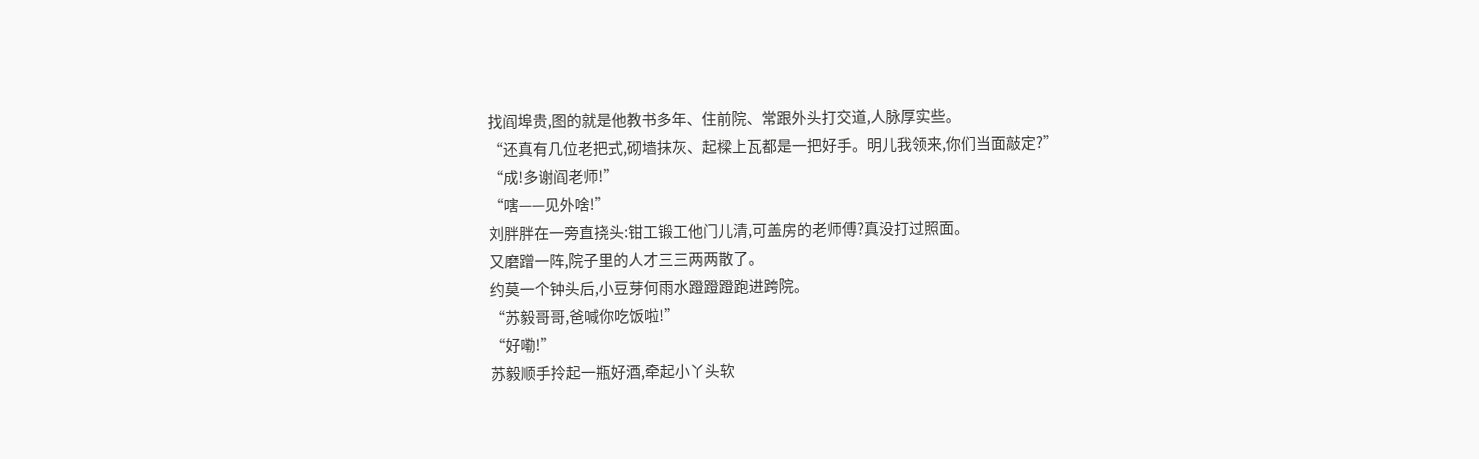找阎埠贵,图的就是他教书多年、住前院、常跟外头打交道,人脉厚实些。
“还真有几位老把式,砌墙抹灰、起樑上瓦都是一把好手。明儿我领来,你们当面敲定?”
“成!多谢阎老师!”
“嗐——见外啥!”
刘胖胖在一旁直挠头:钳工锻工他门儿清,可盖房的老师傅?真没打过照面。
又磨蹭一阵,院子里的人才三三两两散了。
约莫一个钟头后,小豆芽何雨水蹬蹬蹬跑进跨院。
“苏毅哥哥,爸喊你吃饭啦!”
“好嘞!”
苏毅顺手拎起一瓶好酒,牵起小丫头软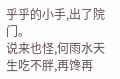乎乎的小手,出了院门。
说来也怪,何雨水天生吃不胖,再馋再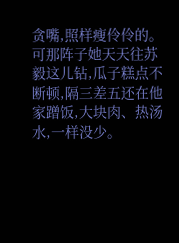贪嘴,照样瘦伶伶的。
可那阵子她天天往苏毅这儿钻,瓜子糕点不断顿,隔三差五还在他家蹭饭,大块肉、热汤水,一样没少。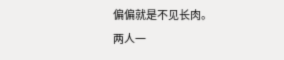偏偏就是不见长肉。
两人一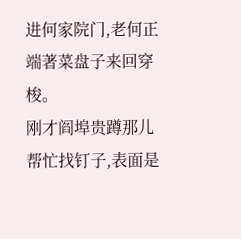进何家院门,老何正端著菜盘子来回穿梭。
刚才阎埠贵蹲那儿帮忙找钉子,表面是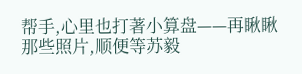帮手,心里也打著小算盘——再瞅瞅那些照片,顺便等苏毅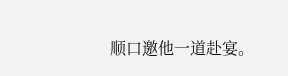顺口邀他一道赴宴。